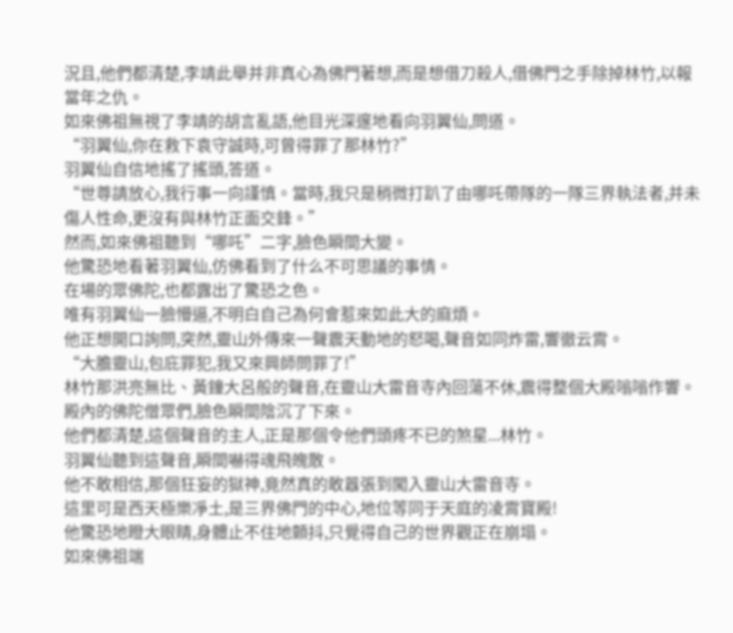況且,他們都清楚,李靖此舉并非真心為佛門著想,而是想借刀殺人,借佛門之手除掉林竹,以報當年之仇。
如來佛祖無視了李靖的胡言亂語,他目光深邃地看向羽翼仙,問道。
“羽翼仙,你在救下袁守誠時,可曾得罪了那林竹?”
羽翼仙自信地搖了搖頭,答道。
“世尊請放心,我行事一向謹慎。當時,我只是稍微打趴了由哪吒帶隊的一隊三界執法者,并未傷人性命,更沒有與林竹正面交鋒。”
然而,如來佛祖聽到“哪吒”二字,臉色瞬間大變。
他驚恐地看著羽翼仙,仿佛看到了什么不可思議的事情。
在場的眾佛陀,也都露出了驚恐之色。
唯有羽翼仙一臉懵逼,不明白自己為何會惹來如此大的麻煩。
他正想開口詢問,突然,靈山外傳來一聲震天動地的怒喝,聲音如同炸雷,響徹云霄。
“大膽靈山,包庇罪犯,我又來興師問罪了!”
林竹那洪亮無比、黃鐘大呂般的聲音,在靈山大雷音寺內回蕩不休,震得整個大殿嗡嗡作響。殿內的佛陀僧眾們,臉色瞬間陰沉了下來。
他們都清楚,這個聲音的主人,正是那個令他們頭疼不已的煞星...林竹。
羽翼仙聽到這聲音,瞬間嚇得魂飛魄散。
他不敢相信,那個狂妄的獄神,竟然真的敢囂張到闖入靈山大雷音寺。
這里可是西天極樂凈土,是三界佛門的中心,地位等同于天庭的凌霄寶殿!
他驚恐地瞪大眼睛,身體止不住地顫抖,只覺得自己的世界觀正在崩塌。
如來佛祖端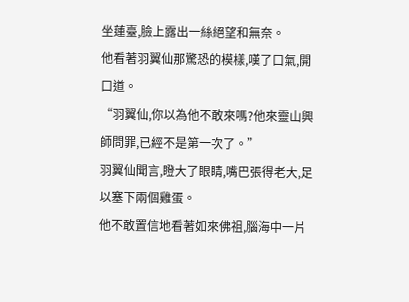坐蓮臺,臉上露出一絲絕望和無奈。
他看著羽翼仙那驚恐的模樣,嘆了口氣,開口道。
“羽翼仙,你以為他不敢來嗎?他來靈山興師問罪,已經不是第一次了。”
羽翼仙聞言,瞪大了眼睛,嘴巴張得老大,足以塞下兩個雞蛋。
他不敢置信地看著如來佛祖,腦海中一片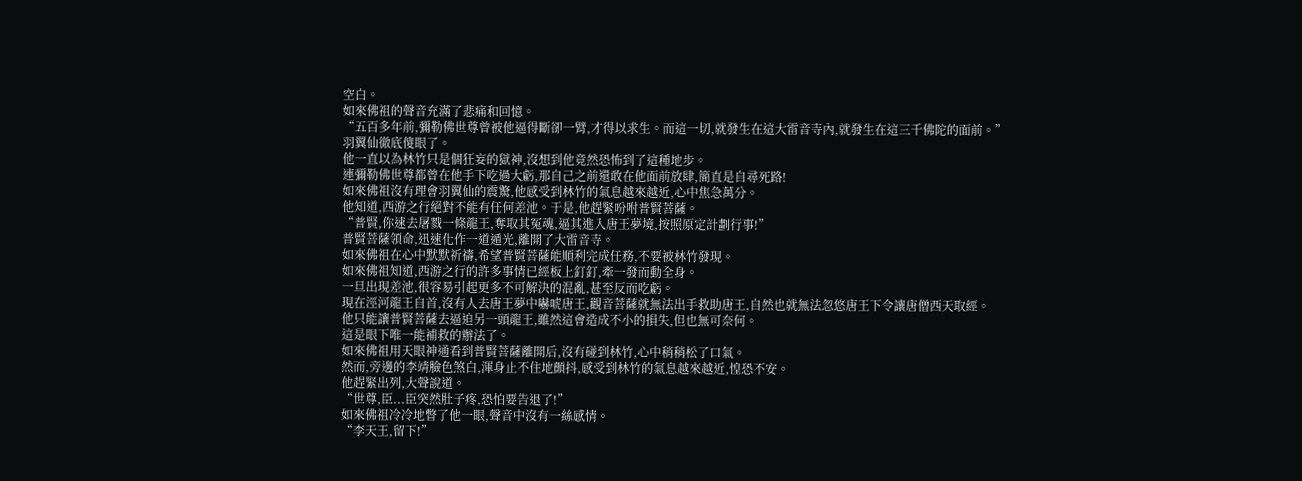空白。
如來佛祖的聲音充滿了悲痛和回憶。
“五百多年前,彌勒佛世尊曾被他逼得斷卻一臂,才得以求生。而這一切,就發生在這大雷音寺內,就發生在這三千佛陀的面前。”
羽翼仙徹底傻眼了。
他一直以為林竹只是個狂妄的獄神,沒想到他竟然恐怖到了這種地步。
連彌勒佛世尊都曾在他手下吃過大虧,那自己之前還敢在他面前放肆,簡直是自尋死路!
如來佛祖沒有理會羽翼仙的震驚,他感受到林竹的氣息越來越近,心中焦急萬分。
他知道,西游之行絕對不能有任何差池。于是,他趕緊吩咐普賢菩薩。
“普賢,你速去屠戮一條龍王,奪取其冤魂,逼其進入唐王夢境,按照原定計劃行事!”
普賢菩薩領命,迅速化作一道遁光,離開了大雷音寺。
如來佛祖在心中默默祈禱,希望普賢菩薩能順利完成任務,不要被林竹發現。
如來佛祖知道,西游之行的許多事情已經板上釘釘,牽一發而動全身。
一旦出現差池,很容易引起更多不可解決的混亂,甚至反而吃虧。
現在涇河龍王自首,沒有人去唐王夢中嚇唬唐王,觀音菩薩就無法出手救助唐王,自然也就無法忽悠唐王下令讓唐僧西天取經。
他只能讓普賢菩薩去逼迫另一頭龍王,雖然這會造成不小的損失,但也無可奈何。
這是眼下唯一能補救的辦法了。
如來佛祖用天眼神通看到普賢菩薩離開后,沒有碰到林竹,心中稍稍松了口氣。
然而,旁邊的李靖臉色煞白,渾身止不住地顫抖,感受到林竹的氣息越來越近,惶恐不安。
他趕緊出列,大聲說道。
“世尊,臣...臣突然肚子疼,恐怕要告退了!”
如來佛祖冷冷地瞥了他一眼,聲音中沒有一絲感情。
“李天王,留下!”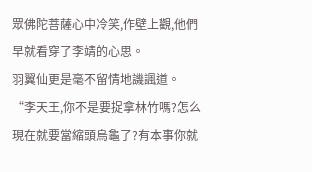眾佛陀菩薩心中冷笑,作壁上觀,他們早就看穿了李靖的心思。
羽翼仙更是毫不留情地譏諷道。
“李天王,你不是要捉拿林竹嗎?怎么現在就要當縮頭烏龜了?有本事你就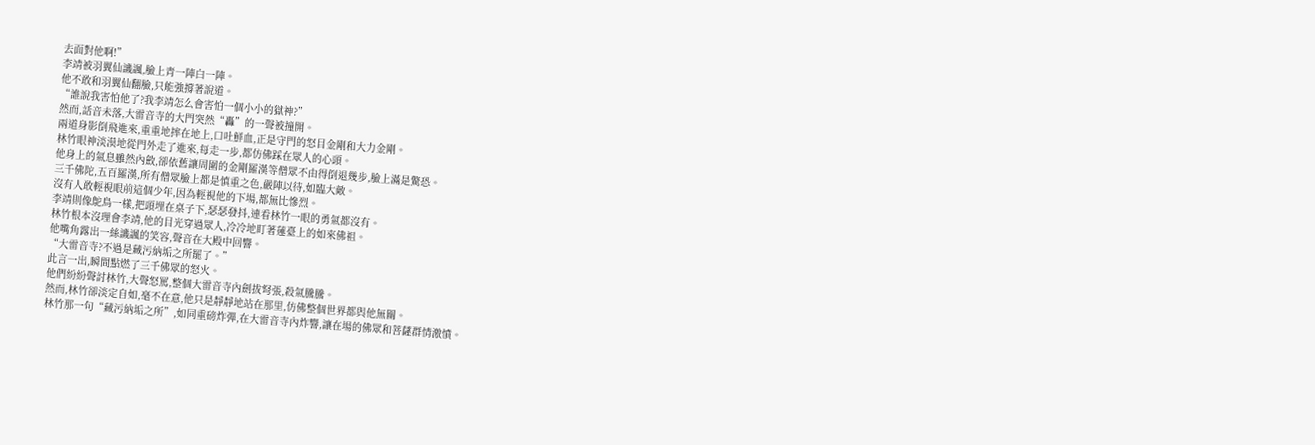去面對他啊!”
李靖被羽翼仙譏諷,臉上青一陣白一陣。
他不敢和羽翼仙翻臉,只能強撐著說道。
“誰說我害怕他了?我李靖怎么會害怕一個小小的獄神?”
然而,話音未落,大雷音寺的大門突然“轟”的一聲被撞開。
兩道身影倒飛進來,重重地摔在地上,口吐鮮血,正是守門的怒目金剛和大力金剛。
林竹眼神淡漠地從門外走了進來,每走一步,都仿佛踩在眾人的心頭。
他身上的氣息雖然內斂,卻依舊讓周圍的金剛羅漢等僧眾不由得倒退幾步,臉上滿是驚恐。
三千佛陀,五百羅漢,所有僧眾臉上都是慎重之色,嚴陣以待,如臨大敵。
沒有人敢輕視眼前這個少年,因為輕視他的下場,都無比慘烈。
李靖則像鴕鳥一樣,把頭埋在桌子下,瑟瑟發抖,連看林竹一眼的勇氣都沒有。
林竹根本沒理會李靖,他的目光穿過眾人,冷冷地盯著蓮臺上的如來佛祖。
他嘴角露出一絲譏諷的笑容,聲音在大殿中回響。
“大雷音寺?不過是藏污納垢之所罷了。”
此言一出,瞬間點燃了三千佛眾的怒火。
他們紛紛聲討林竹,大聲怒罵,整個大雷音寺內劍拔弩張,殺氣騰騰。
然而,林竹卻淡定自如,毫不在意,他只是靜靜地站在那里,仿佛整個世界都與他無關。
林竹那一句“藏污納垢之所”,如同重磅炸彈,在大雷音寺內炸響,讓在場的佛眾和菩薩群情激憤。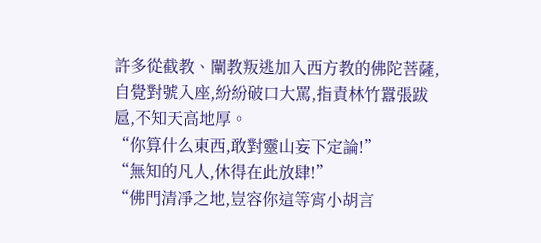許多從截教、闡教叛逃加入西方教的佛陀菩薩,自覺對號入座,紛紛破口大罵,指責林竹囂張跋扈,不知天高地厚。
“你算什么東西,敢對靈山妄下定論!”
“無知的凡人,休得在此放肆!”
“佛門清凈之地,豈容你這等宵小胡言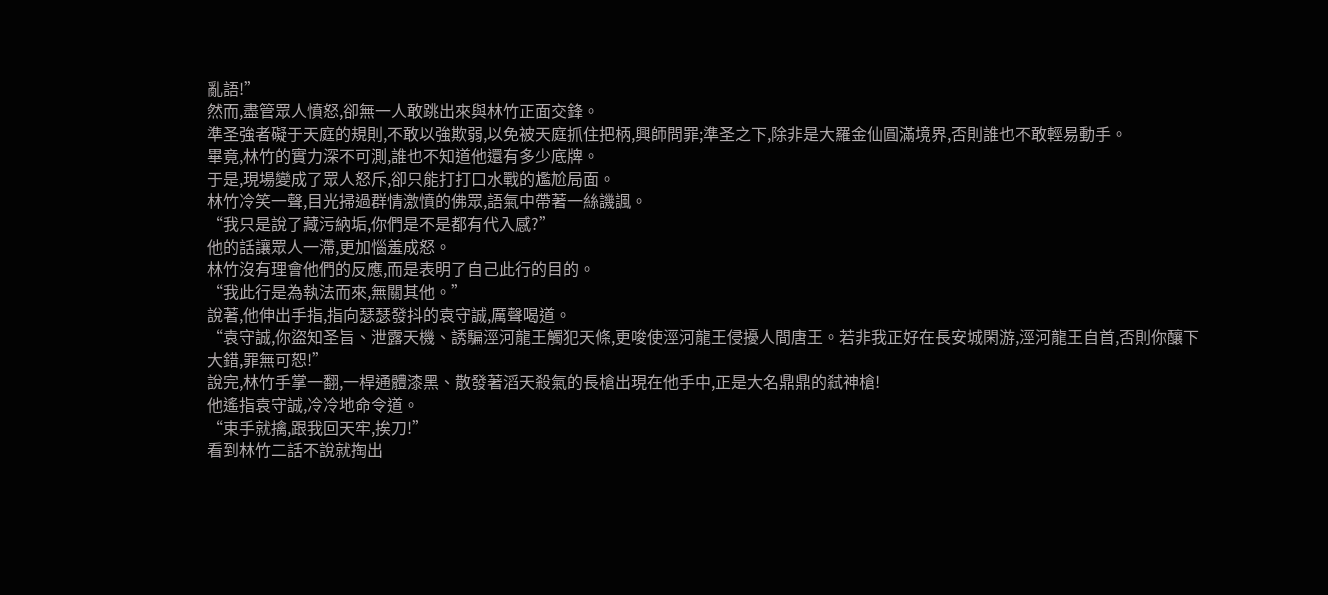亂語!”
然而,盡管眾人憤怒,卻無一人敢跳出來與林竹正面交鋒。
準圣強者礙于天庭的規則,不敢以強欺弱,以免被天庭抓住把柄,興師問罪;準圣之下,除非是大羅金仙圓滿境界,否則誰也不敢輕易動手。
畢竟,林竹的實力深不可測,誰也不知道他還有多少底牌。
于是,現場變成了眾人怒斥,卻只能打打口水戰的尷尬局面。
林竹冷笑一聲,目光掃過群情激憤的佛眾,語氣中帶著一絲譏諷。
“我只是說了藏污納垢,你們是不是都有代入感?”
他的話讓眾人一滯,更加惱羞成怒。
林竹沒有理會他們的反應,而是表明了自己此行的目的。
“我此行是為執法而來,無關其他。”
說著,他伸出手指,指向瑟瑟發抖的袁守誠,厲聲喝道。
“袁守誠,你盜知圣旨、泄露天機、誘騙涇河龍王觸犯天條,更唆使涇河龍王侵擾人間唐王。若非我正好在長安城閑游,涇河龍王自首,否則你釀下大錯,罪無可恕!”
說完,林竹手掌一翻,一桿通體漆黑、散發著滔天殺氣的長槍出現在他手中,正是大名鼎鼎的弒神槍!
他遙指袁守誠,冷冷地命令道。
“束手就擒,跟我回天牢,挨刀!”
看到林竹二話不說就掏出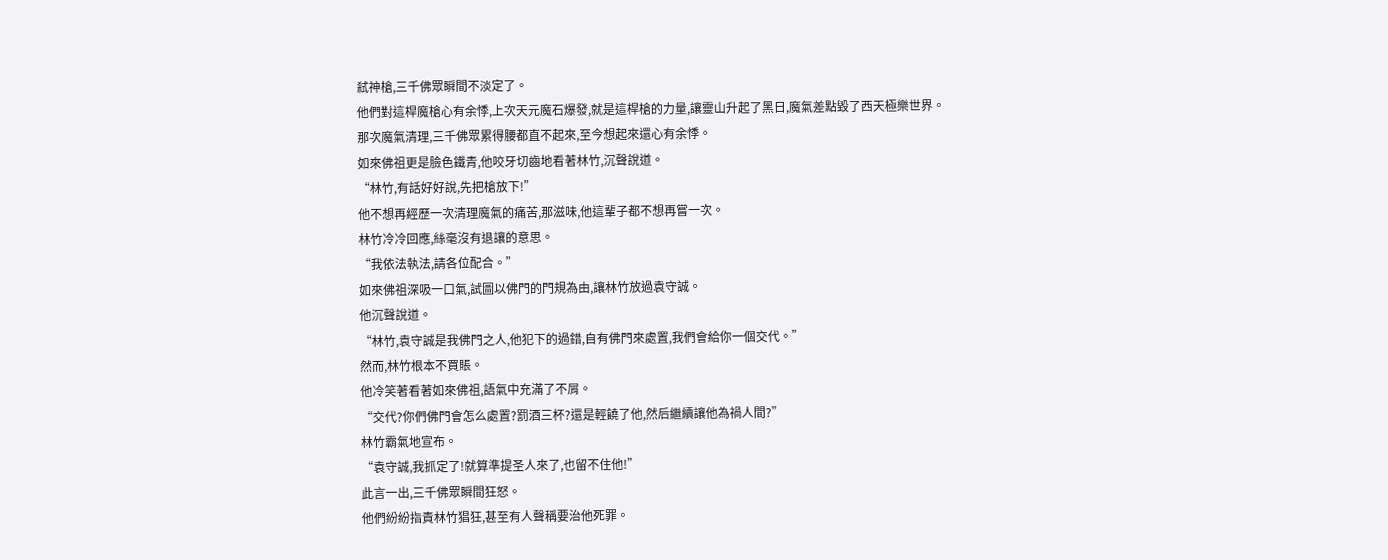弒神槍,三千佛眾瞬間不淡定了。
他們對這桿魔槍心有余悸,上次天元魔石爆發,就是這桿槍的力量,讓靈山升起了黑日,魔氣差點毀了西天極樂世界。
那次魔氣清理,三千佛眾累得腰都直不起來,至今想起來還心有余悸。
如來佛祖更是臉色鐵青,他咬牙切齒地看著林竹,沉聲說道。
“林竹,有話好好說,先把槍放下!”
他不想再經歷一次清理魔氣的痛苦,那滋味,他這輩子都不想再嘗一次。
林竹冷冷回應,絲毫沒有退讓的意思。
“我依法執法,請各位配合。”
如來佛祖深吸一口氣,試圖以佛門的門規為由,讓林竹放過袁守誠。
他沉聲說道。
“林竹,袁守誠是我佛門之人,他犯下的過錯,自有佛門來處置,我們會給你一個交代。”
然而,林竹根本不買賬。
他冷笑著看著如來佛祖,語氣中充滿了不屑。
“交代?你們佛門會怎么處置?罰酒三杯?還是輕饒了他,然后繼續讓他為禍人間?”
林竹霸氣地宣布。
“袁守誠,我抓定了!就算準提圣人來了,也留不住他!”
此言一出,三千佛眾瞬間狂怒。
他們紛紛指責林竹猖狂,甚至有人聲稱要治他死罪。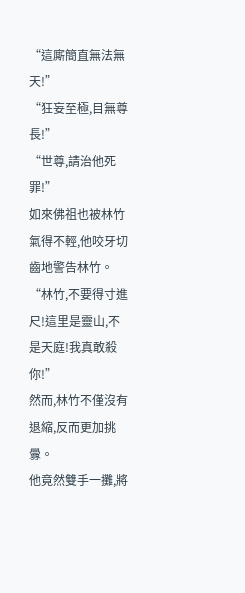“這廝簡直無法無天!”
“狂妄至極,目無尊長!”
“世尊,請治他死罪!”
如來佛祖也被林竹氣得不輕,他咬牙切齒地警告林竹。
“林竹,不要得寸進尺!這里是靈山,不是天庭!我真敢殺你!”
然而,林竹不僅沒有退縮,反而更加挑釁。
他竟然雙手一攤,將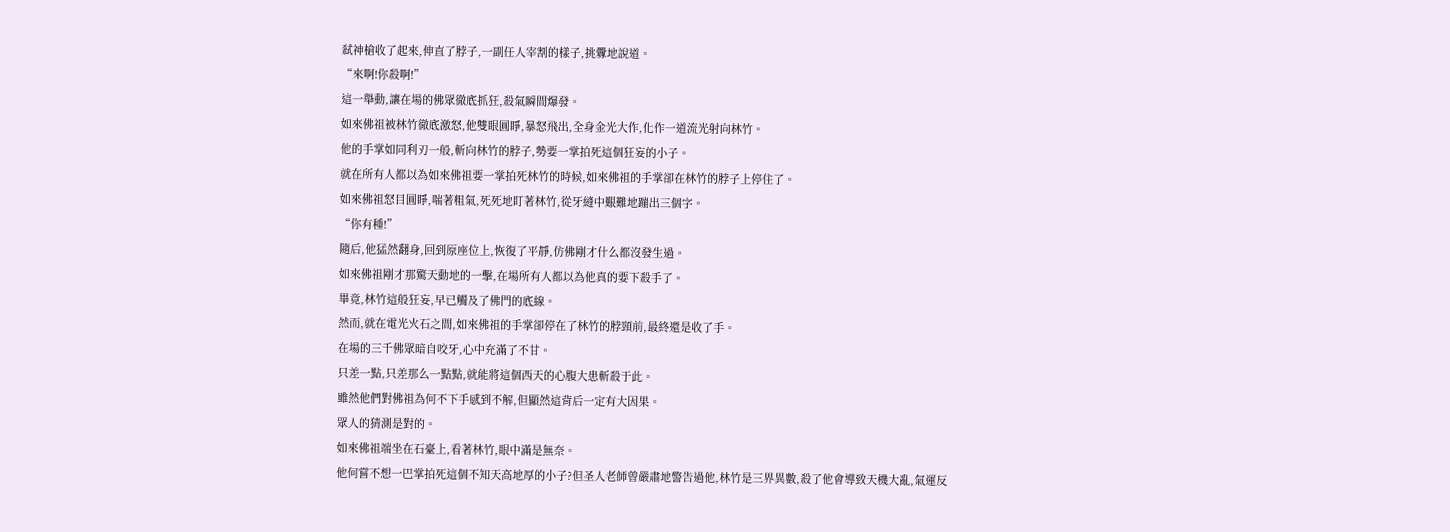弒神槍收了起來,伸直了脖子,一副任人宰割的樣子,挑釁地說道。
“來啊!你殺啊!”
這一舉動,讓在場的佛眾徹底抓狂,殺氣瞬間爆發。
如來佛祖被林竹徹底激怒,他雙眼圓睜,暴怒飛出,全身金光大作,化作一道流光射向林竹。
他的手掌如同利刃一般,斬向林竹的脖子,勢要一掌拍死這個狂妄的小子。
就在所有人都以為如來佛祖要一掌拍死林竹的時候,如來佛祖的手掌卻在林竹的脖子上停住了。
如來佛祖怒目圓睜,喘著粗氣,死死地盯著林竹,從牙縫中艱難地蹦出三個字。
“你有種!”
隨后,他猛然翻身,回到原座位上,恢復了平靜,仿佛剛才什么都沒發生過。
如來佛祖剛才那驚天動地的一擊,在場所有人都以為他真的要下殺手了。
畢竟,林竹這般狂妄,早已觸及了佛門的底線。
然而,就在電光火石之間,如來佛祖的手掌卻停在了林竹的脖頸前,最終還是收了手。
在場的三千佛眾暗自咬牙,心中充滿了不甘。
只差一點,只差那么一點點,就能將這個西天的心腹大患斬殺于此。
雖然他們對佛祖為何不下手感到不解,但顯然這背后一定有大因果。
眾人的猜測是對的。
如來佛祖端坐在石臺上,看著林竹,眼中滿是無奈。
他何嘗不想一巴掌拍死這個不知天高地厚的小子?但圣人老師曾嚴肅地警告過他,林竹是三界異數,殺了他會導致天機大亂,氣運反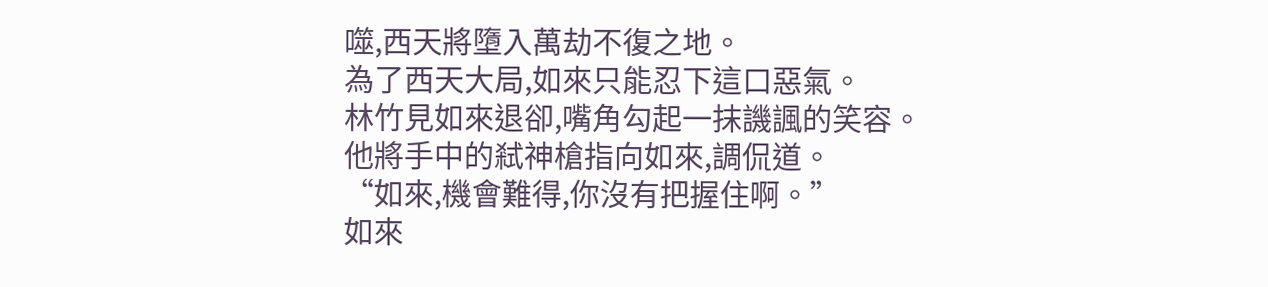噬,西天將墮入萬劫不復之地。
為了西天大局,如來只能忍下這口惡氣。
林竹見如來退卻,嘴角勾起一抹譏諷的笑容。
他將手中的弒神槍指向如來,調侃道。
“如來,機會難得,你沒有把握住啊。”
如來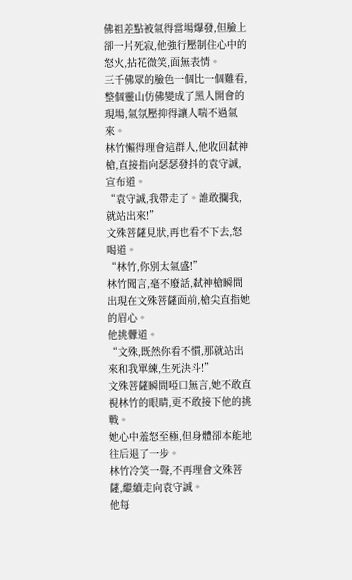佛祖差點被氣得當場爆發,但臉上卻一片死寂,他強行壓制住心中的怒火,拈花微笑,面無表情。
三千佛眾的臉色一個比一個難看,整個靈山仿佛變成了黑人開會的現場,氣氛壓抑得讓人喘不過氣來。
林竹懶得理會這群人,他收回弒神槍,直接指向瑟瑟發抖的袁守誠,宣布道。
“袁守誠,我帶走了。誰敢攔我,就站出來!”
文殊菩薩見狀,再也看不下去,怒喝道。
“林竹,你別太氣盛!”
林竹聞言,毫不廢話,弒神槍瞬間出現在文殊菩薩面前,槍尖直指她的眉心。
他挑釁道。
“文殊,既然你看不慣,那就站出來和我單練,生死決斗!”
文殊菩薩瞬間啞口無言,她不敢直視林竹的眼睛,更不敢接下他的挑戰。
她心中羞怒至極,但身體卻本能地往后退了一步。
林竹冷笑一聲,不再理會文殊菩薩,繼續走向袁守誠。
他每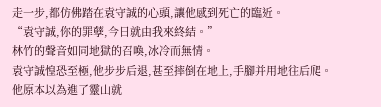走一步,都仿佛踏在袁守誠的心頭,讓他感到死亡的臨近。
“袁守誠,你的罪孽,今日就由我來終結。”
林竹的聲音如同地獄的召喚,冰冷而無情。
袁守誠惶恐至極,他步步后退,甚至摔倒在地上,手腳并用地往后爬。
他原本以為進了靈山就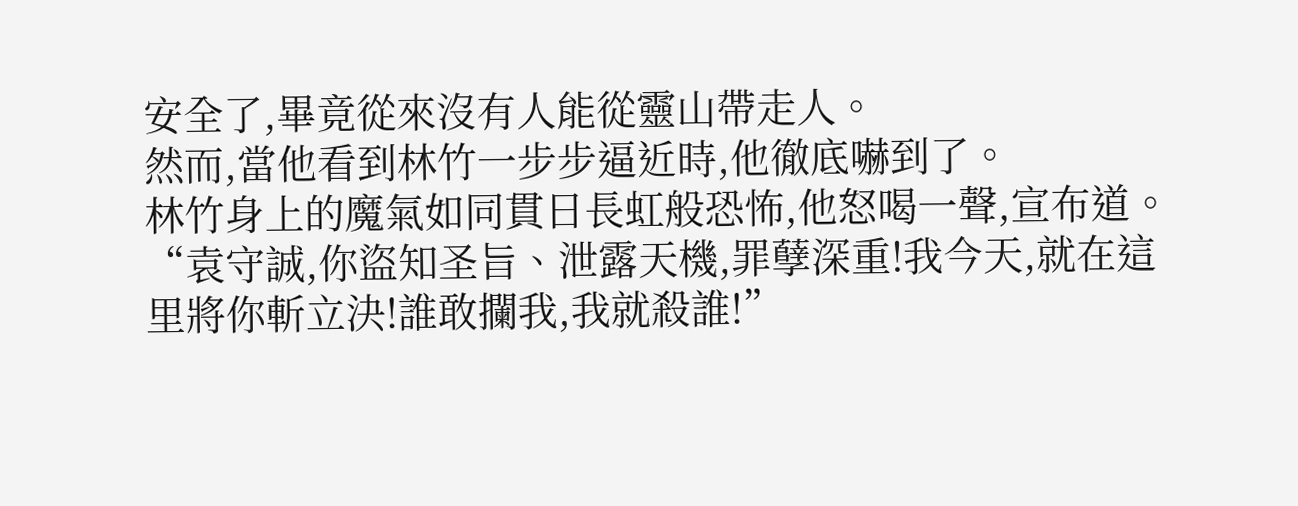安全了,畢竟從來沒有人能從靈山帶走人。
然而,當他看到林竹一步步逼近時,他徹底嚇到了。
林竹身上的魔氣如同貫日長虹般恐怖,他怒喝一聲,宣布道。
“袁守誠,你盜知圣旨、泄露天機,罪孽深重!我今天,就在這里將你斬立決!誰敢攔我,我就殺誰!”